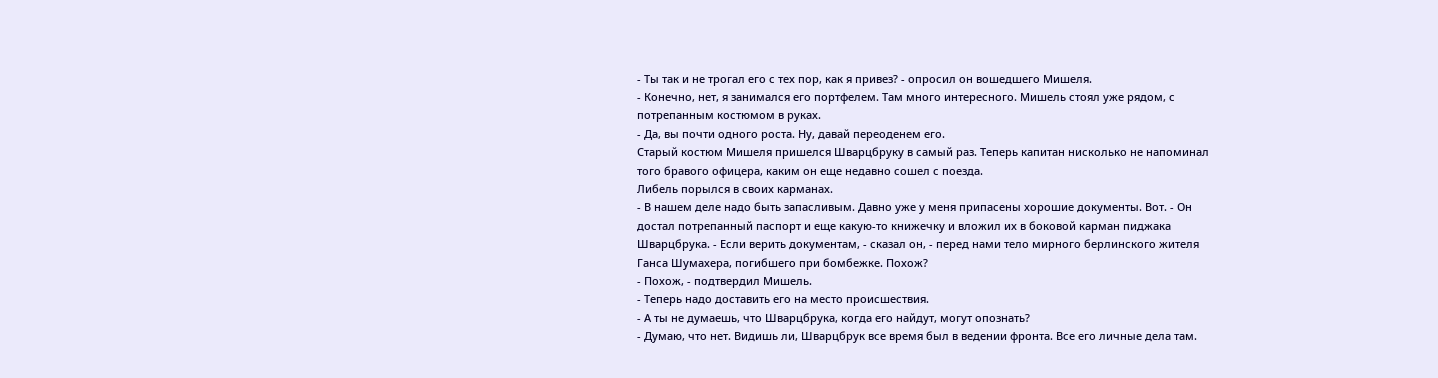- Ты так и не трогал его с тех пор, как я привез? - опросил он вошедшего Мишеля.
- Конечно, нет, я занимался его портфелем. Там много интересного. Мишель стоял уже рядом, с потрепанным костюмом в руках.
- Да, вы почти одного роста. Ну, давай переоденем его.
Старый костюм Мишеля пришелся Шварцбруку в самый раз. Теперь капитан нисколько не напоминал того бравого офицера, каким он еще недавно сошел с поезда.
Либель порылся в своих карманах.
- В нашем деле надо быть запасливым. Давно уже у меня припасены хорошие документы. Вот. - Он достал потрепанный паспорт и еще какую-то книжечку и вложил их в боковой карман пиджака Шварцбрука. - Если верить документам, - сказал он, - перед нами тело мирного берлинского жителя Ганса Шумахера, погибшего при бомбежке. Похож?
- Похож, - подтвердил Мишель.
- Теперь надо доставить его на место происшествия.
- А ты не думаешь, что Шварцбрука, когда его найдут, могут опознать?
- Думаю, что нет. Видишь ли, Шварцбрук все время был в ведении фронта. Все его личные дела там.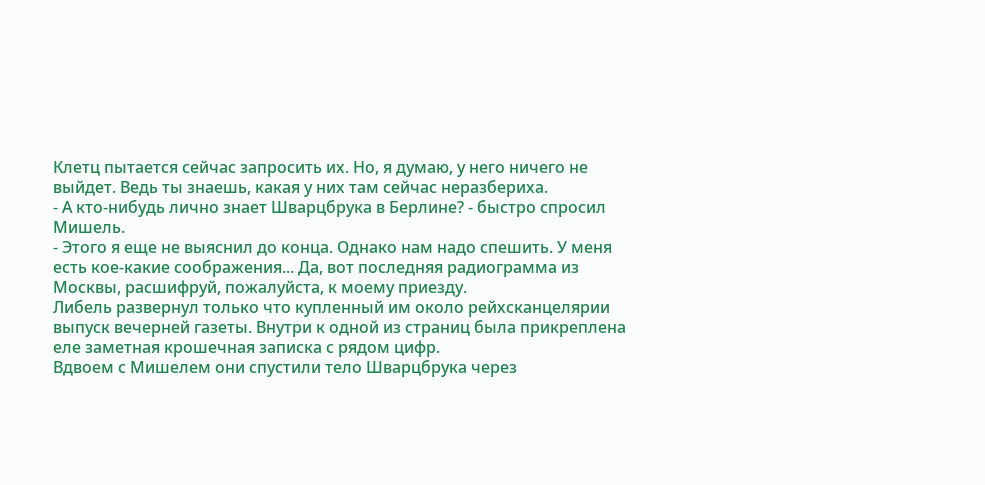Клетц пытается сейчас запросить их. Но, я думаю, у него ничего не выйдет. Ведь ты знаешь, какая у них там сейчас неразбериха.
- А кто-нибудь лично знает Шварцбрука в Берлине? - быстро спросил Мишель.
- Этого я еще не выяснил до конца. Однако нам надо спешить. У меня есть кое-какие соображения... Да, вот последняя радиограмма из Москвы, расшифруй, пожалуйста, к моему приезду.
Либель развернул только что купленный им около рейхсканцелярии выпуск вечерней газеты. Внутри к одной из страниц была прикреплена еле заметная крошечная записка с рядом цифр.
Вдвоем с Мишелем они спустили тело Шварцбрука через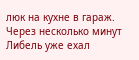люк на кухне в гараж. Через несколько минут Либель уже ехал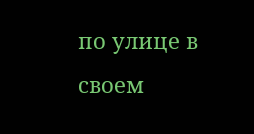по улице в своем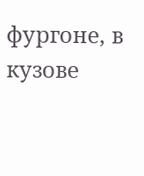фургоне, в кузове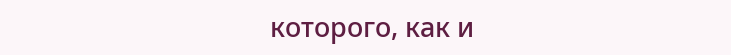которого, как и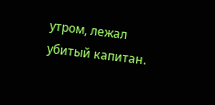утром, лежал убитый капитан.